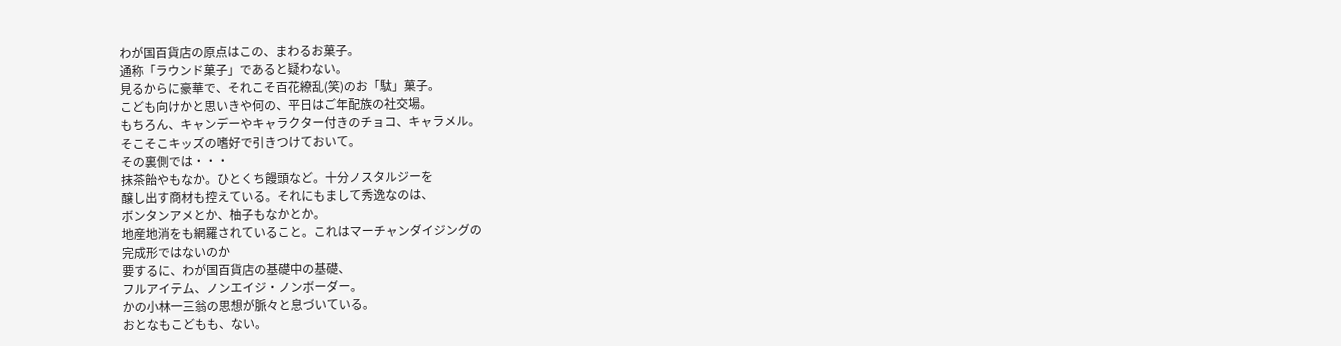わが国百貨店の原点はこの、まわるお菓子。
通称「ラウンド菓子」であると疑わない。
見るからに豪華で、それこそ百花繚乱(笑)のお「駄」菓子。
こども向けかと思いきや何の、平日はご年配族の社交場。
もちろん、キャンデーやキャラクター付きのチョコ、キャラメル。
そこそこキッズの嗜好で引きつけておいて。
その裏側では・・・
抹茶飴やもなか。ひとくち饅頭など。十分ノスタルジーを
醸し出す商材も控えている。それにもまして秀逸なのは、
ボンタンアメとか、柚子もなかとか。
地産地消をも網羅されていること。これはマーチャンダイジングの
完成形ではないのか
要するに、わが国百貨店の基礎中の基礎、
フルアイテム、ノンエイジ・ノンボーダー。
かの小林一三翁の思想が脈々と息づいている。
おとなもこどもも、ない。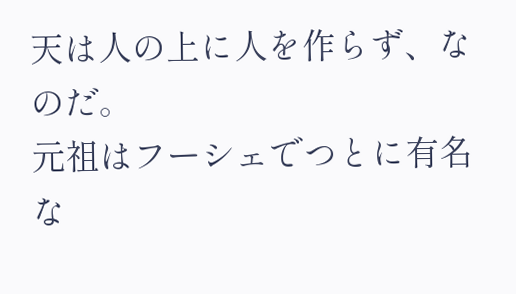天は人の上に人を作らず、なのだ。
元祖はフーシェでつとに有名な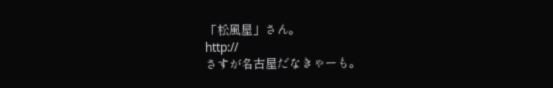「松風屋」さん。
http://
さすが名古屋だなきゃーも。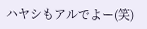ハヤシもアルでよー(笑)